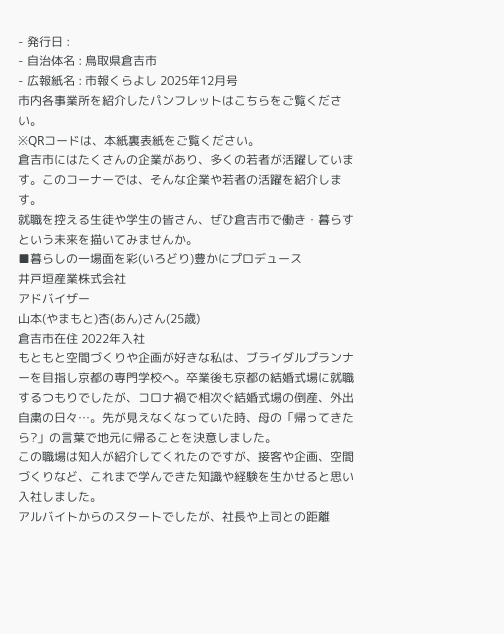- 発行日 :
- 自治体名 : 鳥取県倉吉市
- 広報紙名 : 市報くらよし 2025年12月号
市内各事業所を紹介したパンフレットはこちらをご覧ください。
※QRコードは、本紙裏表紙をご覧ください。
倉吉市にはたくさんの企業があり、多くの若者が活躍しています。このコーナーでは、そんな企業や若者の活躍を紹介します。
就職を控える生徒や学生の皆さん、ぜひ倉吉市で働き・暮らすという未来を描いてみませんか。
■暮らしの一場面を彩(いろどり)豊かにプロデュース
井戸垣産業株式会社
アドバイザー
山本(やまもと)杏(あん)さん(25歳)
倉吉市在住 2022年入社
もともと空間づくりや企画が好きな私は、ブライダルプランナーを目指し京都の専門学校へ。卒業後も京都の結婚式場に就職するつもりでしたが、コロナ禍で相次ぐ結婚式場の倒産、外出自粛の日々…。先が見えなくなっていた時、母の「帰ってきたら?」の言葉で地元に帰ることを決意しました。
この職場は知人が紹介してくれたのですが、接客や企画、空間づくりなど、これまで学んできた知識や経験を生かせると思い入社しました。
アルバイトからのスタートでしたが、社長や上司との距離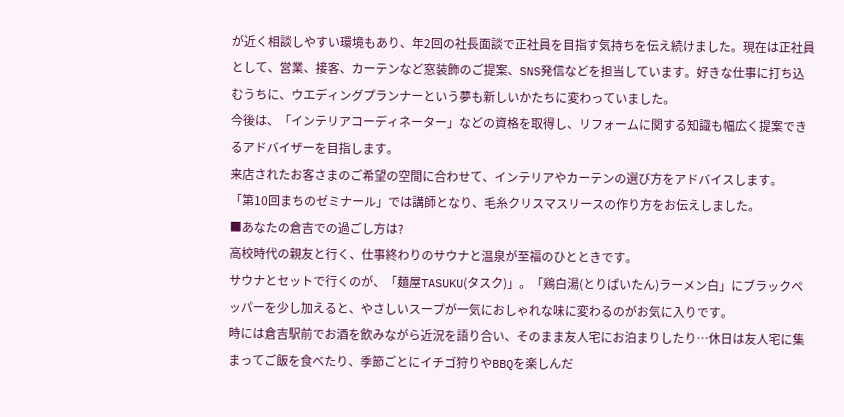が近く相談しやすい環境もあり、年2回の社長面談で正社員を目指す気持ちを伝え続けました。現在は正社員として、営業、接客、カーテンなど窓装飾のご提案、SNS発信などを担当しています。好きな仕事に打ち込むうちに、ウエディングプランナーという夢も新しいかたちに変わっていました。
今後は、「インテリアコーディネーター」などの資格を取得し、リフォームに関する知識も幅広く提案できるアドバイザーを目指します。
来店されたお客さまのご希望の空間に合わせて、インテリアやカーテンの選び方をアドバイスします。
「第10回まちのゼミナール」では講師となり、毛糸クリスマスリースの作り方をお伝えしました。
■あなたの倉吉での過ごし方は?
高校時代の親友と行く、仕事終わりのサウナと温泉が至福のひとときです。
サウナとセットで行くのが、「麺屋TASUKU(タスク)」。「鶏白湯(とりぱいたん)ラーメン白」にブラックペッパーを少し加えると、やさしいスープが一気におしゃれな味に変わるのがお気に入りです。
時には倉吉駅前でお酒を飲みながら近況を語り合い、そのまま友人宅にお泊まりしたり…休日は友人宅に集まってご飯を食べたり、季節ごとにイチゴ狩りやBBQを楽しんだ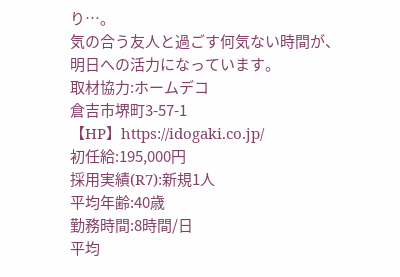り…。
気の合う友人と過ごす何気ない時間が、明日への活力になっています。
取材協力:ホームデコ
倉吉市堺町3-57-1
【HP】https://idogaki.co.jp/
初任給:195,000円
採用実績(R7):新規1人
平均年齢:40歳
勤務時間:8時間/日
平均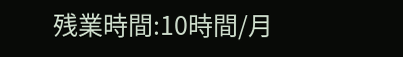残業時間:10時間/月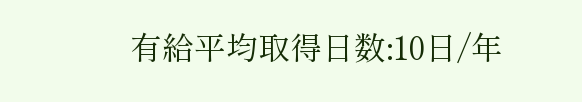有給平均取得日数:10日/年